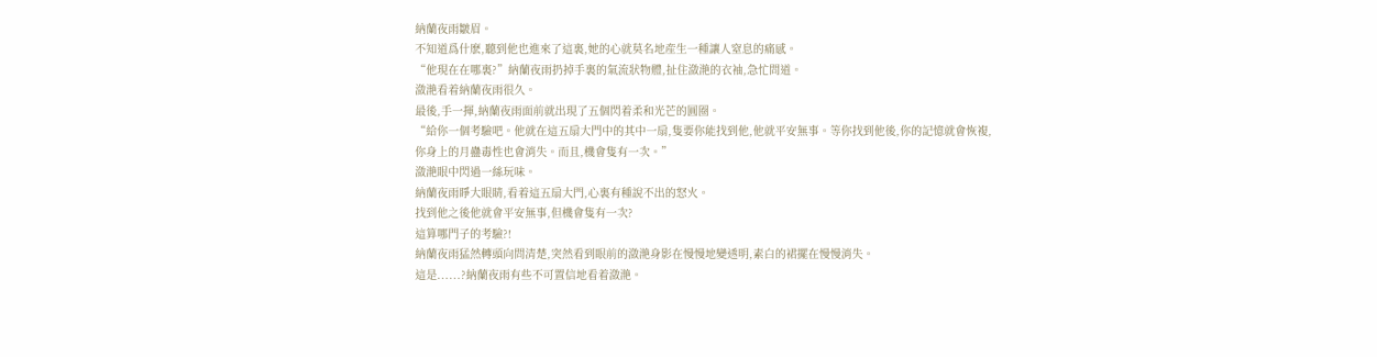納蘭夜雨皺眉。
不知道爲什麽,聽到他也進來了這裏,她的心就莫名地産生一種讓人窒息的痛感。
“他現在在哪裏?”納蘭夜雨扔掉手裏的氣流狀物體,扯住潋滟的衣袖,急忙問道。
潋滟看着納蘭夜雨很久。
最後,手一揮,納蘭夜雨面前就出現了五個閃着柔和光芒的圓圈。
“給你一個考驗吧。他就在這五扇大門中的其中一扇,隻要你能找到他,他就平安無事。等你找到他後,你的記憶就會恢複,你身上的月蠱毒性也會消失。而且,機會隻有一次。”
潋滟眼中閃過一絲玩味。
納蘭夜雨睜大眼睛,看着這五扇大門,心裏有種說不出的怒火。
找到他之後他就會平安無事,但機會隻有一次?
這算哪門子的考驗?!
納蘭夜雨猛然轉頭向問清楚,突然看到眼前的潋滟身影在慢慢地變透明,素白的裙擺在慢慢消失。
這是......?納蘭夜雨有些不可置信地看着潋滟。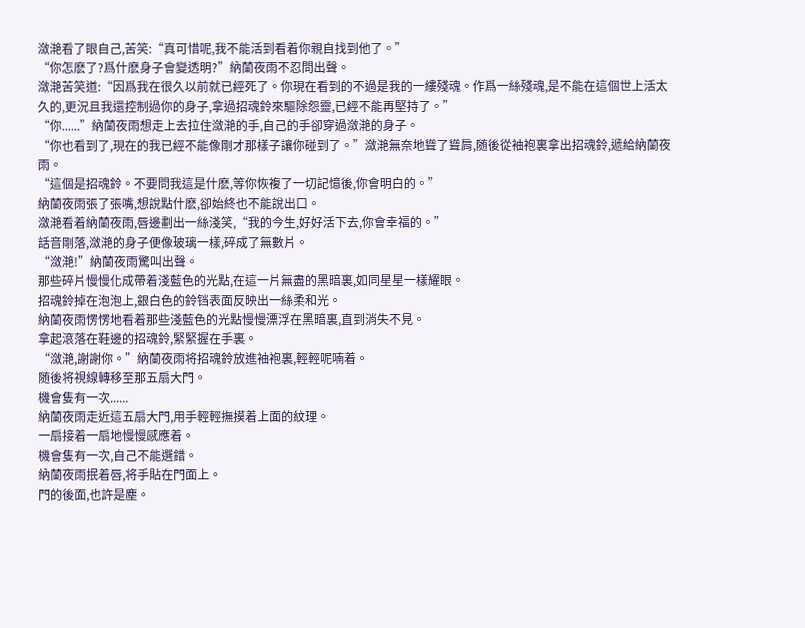潋滟看了眼自己,苦笑:“真可惜呢,我不能活到看着你親自找到他了。”
“你怎麽了?爲什麽身子會變透明?”納蘭夜雨不忍問出聲。
潋滟苦笑道:“因爲我在很久以前就已經死了。你現在看到的不過是我的一縷殘魂。作爲一絲殘魂,是不能在這個世上活太久的,更況且我還控制過你的身子,拿過招魂鈴來驅除怨靈,已經不能再堅持了。”
“你......”納蘭夜雨想走上去拉住潋滟的手,自己的手卻穿過潋滟的身子。
“你也看到了,現在的我已經不能像剛才那樣子讓你碰到了。”潋滟無奈地聳了聳肩,随後從袖袍裏拿出招魂鈴,遞給納蘭夜雨。
“這個是招魂鈴。不要問我這是什麽,等你恢複了一切記憶後,你會明白的。”
納蘭夜雨張了張嘴,想說點什麽,卻始終也不能說出口。
潋滟看着納蘭夜雨,唇邊劃出一絲淺笑,“我的今生,好好活下去,你會幸福的。”
話音剛落,潋滟的身子便像玻璃一樣,碎成了無數片。
“潋滟!”納蘭夜雨驚叫出聲。
那些碎片慢慢化成帶着淺藍色的光點,在這一片無盡的黑暗裏,如同星星一樣耀眼。
招魂鈴掉在泡泡上,銀白色的鈴铛表面反映出一絲柔和光。
納蘭夜雨愣愣地看着那些淺藍色的光點慢慢漂浮在黑暗裏,直到消失不見。
拿起滾落在鞋邊的招魂鈴,緊緊握在手裏。
“潋滟,謝謝你。”納蘭夜雨将招魂鈴放進袖袍裏,輕輕呢喃着。
随後将視線轉移至那五扇大門。
機會隻有一次......
納蘭夜雨走近這五扇大門,用手輕輕撫摸着上面的紋理。
一扇接着一扇地慢慢感應着。
機會隻有一次,自己不能選錯。
納蘭夜雨抿着唇,将手貼在門面上。
門的後面,也許是塵。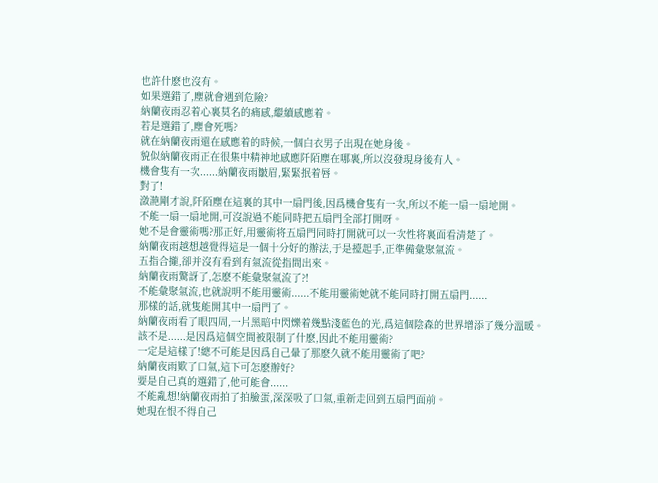也許什麽也沒有。
如果選錯了,塵就會遇到危險?
納蘭夜雨忍着心裏莫名的痛感,繼續感應着。
若是選錯了,塵會死嗎?
就在納蘭夜雨還在感應着的時候,一個白衣男子出現在她身後。
貌似納蘭夜雨正在很集中精神地感應阡陌塵在哪裏,所以沒發現身後有人。
機會隻有一次......納蘭夜雨皺眉,緊緊抿着唇。
對了!
潋滟剛才說,阡陌塵在這裏的其中一扇門後,因爲機會隻有一次,所以不能一扇一扇地開。
不能一扇一扇地開,可沒說過不能同時把五扇門全部打開呀。
她不是會靈術嗎?那正好,用靈術将五扇門同時打開就可以一次性将裏面看清楚了。
納蘭夜雨越想越覺得這是一個十分好的辦法,于是擡起手,正準備彙聚氣流。
五指合攏,卻并沒有看到有氣流從指間出來。
納蘭夜雨驚訝了,怎麽不能彙聚氣流了?!
不能彙聚氣流,也就說明不能用靈術......不能用靈術她就不能同時打開五扇門......
那樣的話,就隻能開其中一扇門了。
納蘭夜雨看了眼四周,一片黑暗中閃爍着幾點淺藍色的光,爲這個陰森的世界增添了幾分溫暖。
該不是......是因爲這個空間被限制了什麽,因此不能用靈術?
一定是這樣了!總不可能是因爲自己暈了那麽久就不能用靈術了吧?
納蘭夜雨歎了口氣,這下可怎麽辦好?
要是自己真的選錯了,他可能會......
不能亂想!納蘭夜雨拍了拍臉蛋,深深吸了口氣,重新走回到五扇門面前。
她現在恨不得自己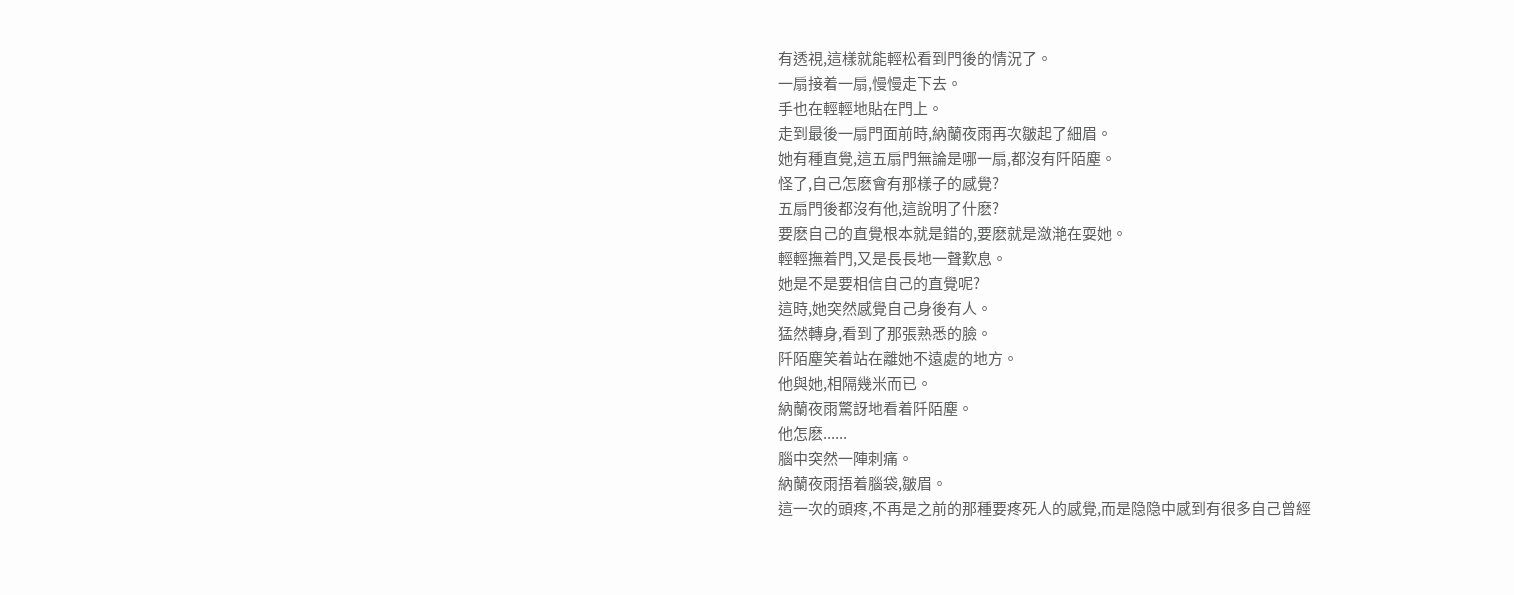有透視,這樣就能輕松看到門後的情況了。
一扇接着一扇,慢慢走下去。
手也在輕輕地貼在門上。
走到最後一扇門面前時,納蘭夜雨再次皺起了細眉。
她有種直覺,這五扇門無論是哪一扇,都沒有阡陌塵。
怪了,自己怎麽會有那樣子的感覺?
五扇門後都沒有他,這說明了什麽?
要麽自己的直覺根本就是錯的,要麽就是潋滟在耍她。
輕輕撫着門,又是長長地一聲歎息。
她是不是要相信自己的直覺呢?
這時,她突然感覺自己身後有人。
猛然轉身,看到了那張熟悉的臉。
阡陌塵笑着站在離她不遠處的地方。
他與她,相隔幾米而已。
納蘭夜雨驚訝地看着阡陌塵。
他怎麽......
腦中突然一陣刺痛。
納蘭夜雨捂着腦袋,皺眉。
這一次的頭疼,不再是之前的那種要疼死人的感覺,而是隐隐中感到有很多自己曾經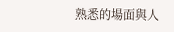熟悉的場面與人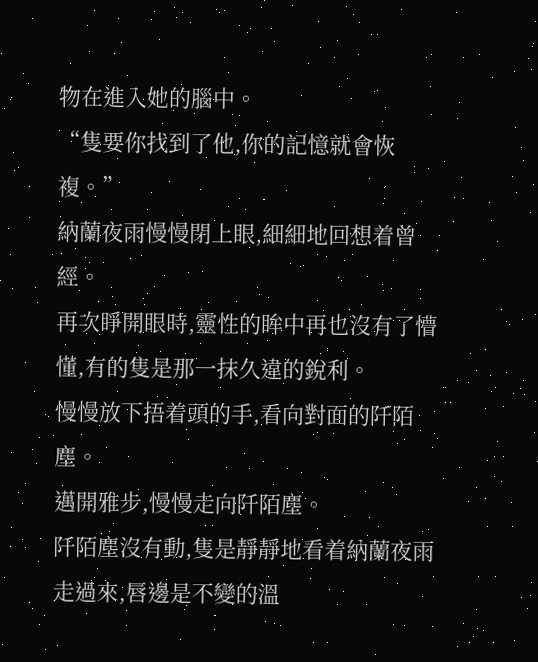物在進入她的腦中。
“隻要你找到了他,你的記憶就會恢複。”
納蘭夜雨慢慢閉上眼,細細地回想着曾經。
再次睜開眼時,靈性的眸中再也沒有了懵懂,有的隻是那一抹久違的銳利。
慢慢放下捂着頭的手,看向對面的阡陌塵。
邁開雅步,慢慢走向阡陌塵。
阡陌塵沒有動,隻是靜靜地看着納蘭夜雨走過來,唇邊是不變的溫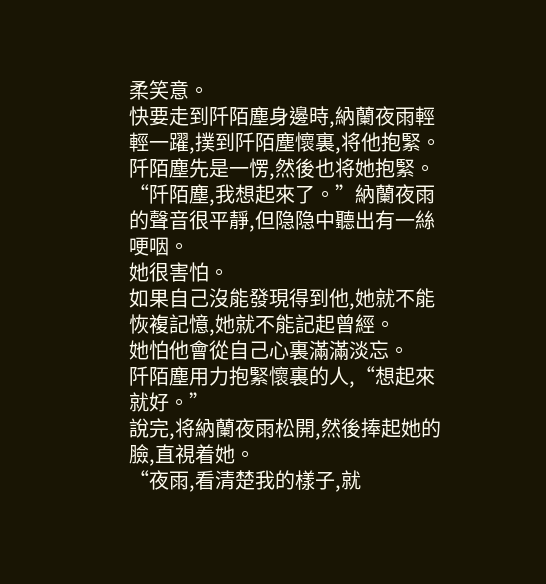柔笑意。
快要走到阡陌塵身邊時,納蘭夜雨輕輕一躍,撲到阡陌塵懷裏,将他抱緊。
阡陌塵先是一愣,然後也将她抱緊。
“阡陌塵,我想起來了。”納蘭夜雨的聲音很平靜,但隐隐中聽出有一絲哽咽。
她很害怕。
如果自己沒能發現得到他,她就不能恢複記憶,她就不能記起曾經。
她怕他會從自己心裏滿滿淡忘。
阡陌塵用力抱緊懷裏的人,“想起來就好。”
說完,将納蘭夜雨松開,然後捧起她的臉,直視着她。
“夜雨,看清楚我的樣子,就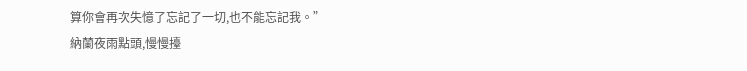算你會再次失憶了忘記了一切,也不能忘記我。”
納蘭夜雨點頭,慢慢擡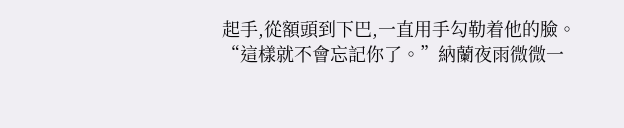起手,從額頭到下巴,一直用手勾勒着他的臉。
“這樣就不會忘記你了。”納蘭夜雨微微一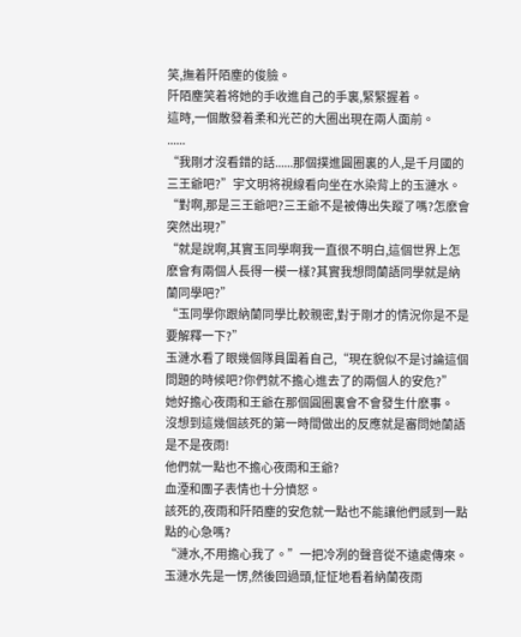笑,撫着阡陌塵的俊臉。
阡陌塵笑着将她的手收進自己的手裏,緊緊握着。
這時,一個散發着柔和光芒的大圈出現在兩人面前。
......
“我剛才沒看錯的話......那個撲進圓圈裏的人,是千月國的三王爺吧?”宇文明将視線看向坐在水染背上的玉漣水。
“對啊,那是三王爺吧?三王爺不是被傳出失蹤了嗎?怎麽會突然出現?”
“就是說啊,其實玉同學啊我一直很不明白,這個世界上怎麽會有兩個人長得一模一樣?其實我想問蘭語同學就是納蘭同學吧?”
“玉同學你跟納蘭同學比較親密,對于剛才的情況你是不是要解釋一下?”
玉漣水看了眼幾個隊員圍着自己,“現在貌似不是讨論這個問題的時候吧?你們就不擔心進去了的兩個人的安危?”
她好擔心夜雨和王爺在那個圓圈裏會不會發生什麽事。
沒想到這幾個該死的第一時間做出的反應就是審問她蘭語是不是夜雨!
他們就一點也不擔心夜雨和王爺?
血湮和團子表情也十分憤怒。
該死的,夜雨和阡陌塵的安危就一點也不能讓他們感到一點點的心急嗎?
“漣水,不用擔心我了。”一把冷冽的聲音從不遠處傳來。
玉漣水先是一愣,然後回過頭,怔怔地看着納蘭夜雨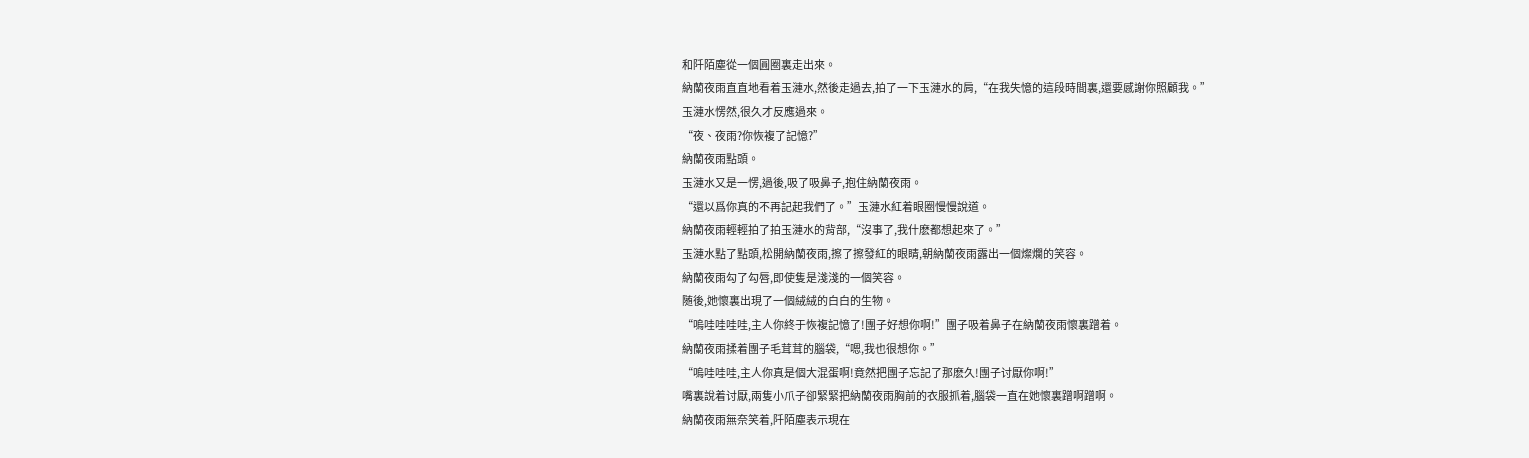和阡陌塵從一個圓圈裏走出來。
納蘭夜雨直直地看着玉漣水,然後走過去,拍了一下玉漣水的肩,“在我失憶的這段時間裏,還要感謝你照顧我。”
玉漣水愣然,很久才反應過來。
“夜、夜雨?你恢複了記憶?”
納蘭夜雨點頭。
玉漣水又是一愣,過後,吸了吸鼻子,抱住納蘭夜雨。
“還以爲你真的不再記起我們了。”玉漣水紅着眼圈慢慢說道。
納蘭夜雨輕輕拍了拍玉漣水的背部,“沒事了,我什麽都想起來了。”
玉漣水點了點頭,松開納蘭夜雨,擦了擦發紅的眼睛,朝納蘭夜雨露出一個燦爛的笑容。
納蘭夜雨勾了勾唇,即使隻是淺淺的一個笑容。
随後,她懷裏出現了一個絨絨的白白的生物。
“嗚哇哇哇哇,主人你終于恢複記憶了!團子好想你啊!”團子吸着鼻子在納蘭夜雨懷裏蹭着。
納蘭夜雨揉着團子毛茸茸的腦袋,“嗯,我也很想你。”
“嗚哇哇哇,主人你真是個大混蛋啊!竟然把團子忘記了那麽久!團子讨厭你啊!”
嘴裏說着讨厭,兩隻小爪子卻緊緊把納蘭夜雨胸前的衣服抓着,腦袋一直在她懷裏蹭啊蹭啊。
納蘭夜雨無奈笑着,阡陌塵表示現在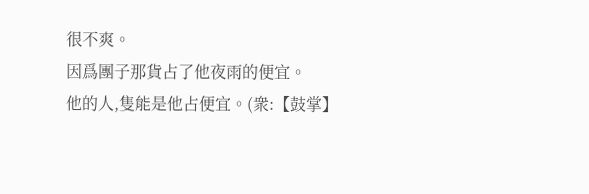很不爽。
因爲團子那貨占了他夜雨的便宜。
他的人,隻能是他占便宜。(衆:【鼓掌】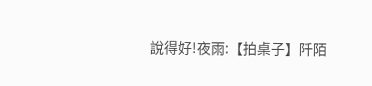說得好!夜雨:【拍桌子】阡陌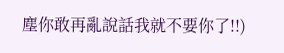塵你敢再亂說話我就不要你了!!)